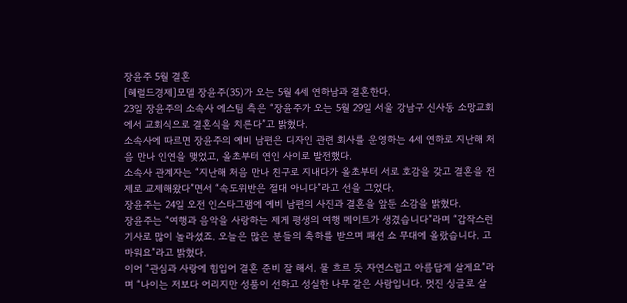장윤주 5월 결혼
[헤럴드경제]모델 장윤주(35)가 오는 5월 4세 연하남과 결혼한다.
23일 장윤주의 소속사 에스팀 측은 “장윤주가 오는 5월 29일 서울 강남구 신사동 소망교회에서 교회식으로 결혼식을 치른다”고 밝혔다.
소속사에 따르면 장윤주의 예비 남편은 디자인 관련 회사를 운영하는 4세 연하로 지난해 처음 만나 인연을 맺었고, 올초부터 연인 사이로 발전했다.
소속사 관계자는 “지난해 처음 만나 친구로 지내다가 올초부터 서로 호감을 갖고 결혼을 전제로 교제해왔다”면서 “속도위반은 절대 아니다”라고 선을 그었다.
장윤주는 24일 오전 인스타그램에 예비 남편의 사진과 결혼을 앞둔 소감을 밝혔다.
장윤주는 “여행과 음악을 사랑하는 제게 평생의 여행 메이트가 생겼습니다”라며 “갑작스런 기사로 많이 놀라셨죠. 오늘은 많은 분들의 축하를 받으며 패션 쇼 무대에 올랐습니다. 고마워요”라고 밝혔다.
이어 “관심과 사랑에 힘입어 결혼 준비 잘 해서. 물 흐르 듯 자연스럽고 아름답게 살게요”라며 “나이는 저보다 어리지만 성품이 선하고 성실한 나무 같은 사람입니다. 멋진 싱글로 살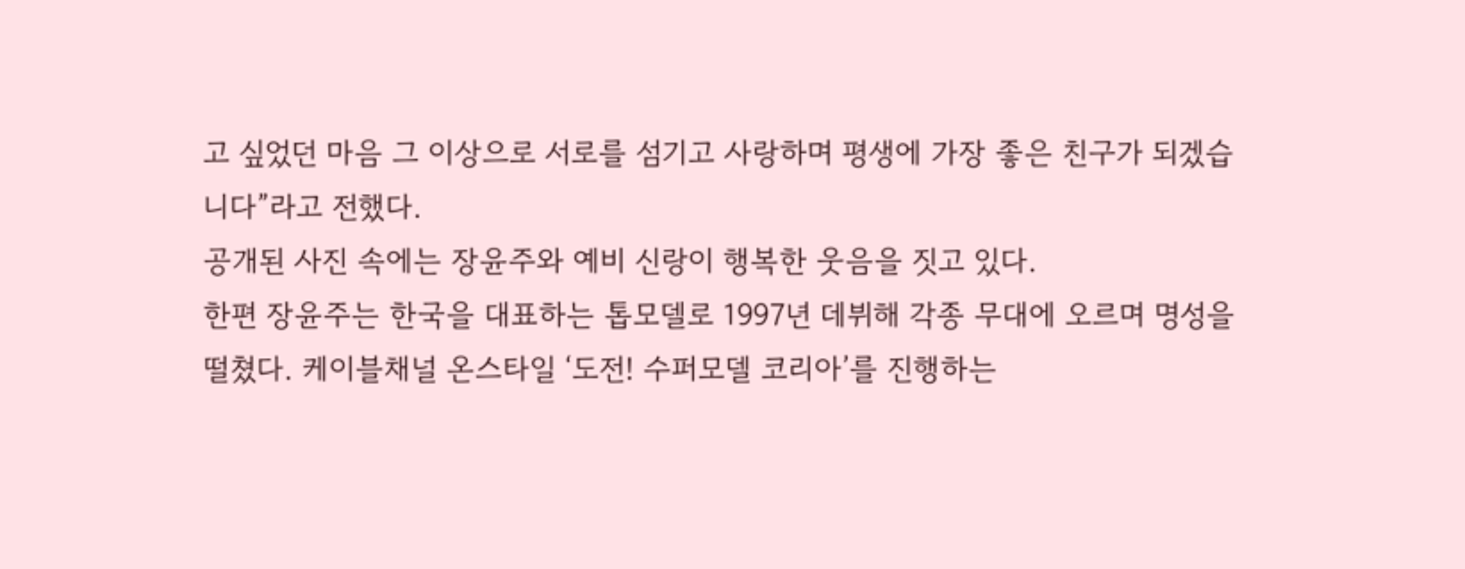고 싶었던 마음 그 이상으로 서로를 섬기고 사랑하며 평생에 가장 좋은 친구가 되겠습니다”라고 전했다.
공개된 사진 속에는 장윤주와 예비 신랑이 행복한 웃음을 짓고 있다.
한편 장윤주는 한국을 대표하는 톱모델로 1997년 데뷔해 각종 무대에 오르며 명성을 떨쳤다. 케이블채널 온스타일 ‘도전! 수퍼모델 코리아’를 진행하는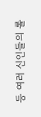등 여러 신인들의 롤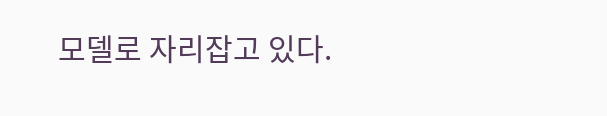모델로 자리잡고 있다.